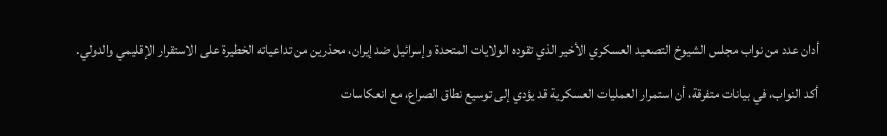أدان عدد من نواب مجلس الشيوخ التصعيد العسكري الأخير الذي تقوده الولايات المتحدة وإسرائيل ضد إيران، محذرين من تداعياته الخطيرة على الاستقرار الإقليمي والدولي.

أكد النواب، في بيانات متفرقة، أن استمرار العمليات العسكرية قد يؤدي إلى توسيع نطاق الصراع، مع انعكاسات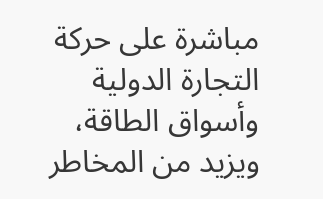مباشرة على حركة التجارة الدولية وأسواق الطاقة، ويزيد من المخاطر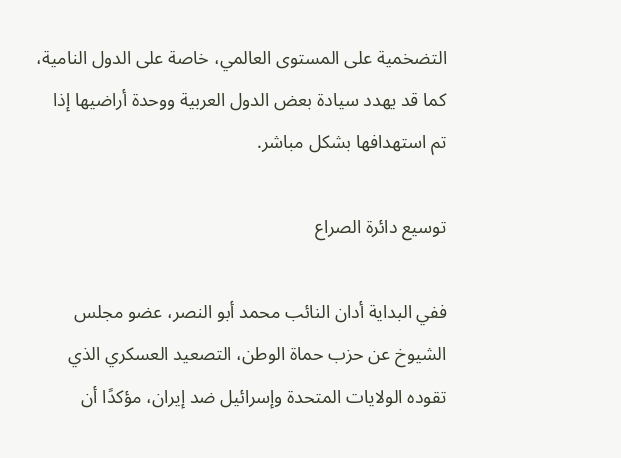التضخمية على المستوى العالمي، خاصة على الدول النامية، كما قد يهدد سيادة بعض الدول العربية ووحدة أراضيها إذا تم استهدافها بشكل مباشر.

توسيع دائرة الصراع

ففي البداية أدان النائب محمد أبو النصر، عضو مجلس الشيوخ عن حزب حماة الوطن، التصعيد العسكري الذي تقوده الولايات المتحدة وإسرائيل ضد إيران، مؤكدًا أن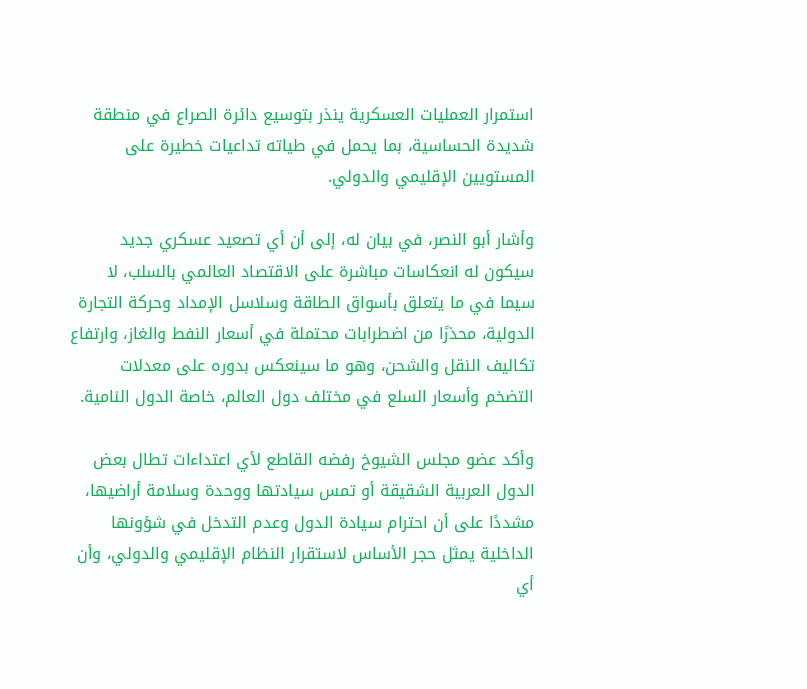استمرار العمليات العسكرية ينذر بتوسيع دائرة الصراع في منطقة شديدة الحساسية، بما يحمل في طياته تداعيات خطيرة على المستويين الإقليمي والدولي.

وأشار أبو النصر، في بيان له، إلى أن أي تصعيد عسكري جديد سيكون له انعكاسات مباشرة على الاقتصاد العالمي بالسلب، لا سيما في ما يتعلق بأسواق الطاقة وسلاسل الإمداد وحركة التجارة الدولية، محذرًا من اضطرابات محتملة في أسعار النفط والغاز، وارتفاع تكاليف النقل والشحن، وهو ما سينعكس بدوره على معدلات التضخم وأسعار السلع في مختلف دول العالم، خاصة الدول النامية.

وأكد عضو مجلس الشيوخ رفضه القاطع لأي اعتداءات تطال بعض الدول العربية الشقيقة أو تمس سيادتها ووحدة وسلامة أراضيها، مشددًا على أن احترام سيادة الدول وعدم التدخل في شؤونها الداخلية يمثل حجر الأساس لاستقرار النظام الإقليمي والدولي، وأن أي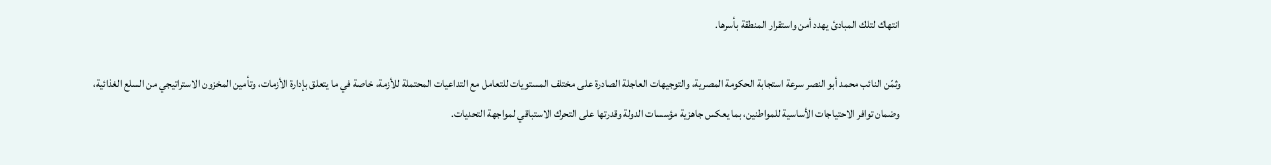انتهاك لتلك المبادئ يهدد أمن واستقرار المنطقة بأسرها.

وثمّن النائب محمد أبو النصر سرعة استجابة الحكومة المصرية، والتوجيهات العاجلة الصادرة على مختلف المستويات للتعامل مع التداعيات المحتملة للأزمة، خاصة في ما يتعلق بإدارة الأزمات، وتأمين المخزون الاستراتيجي من السلع الغذائية، وضمان توافر الاحتياجات الأساسية للمواطنين، بما يعكس جاهزية مؤسسات الدولة وقدرتها على التحرك الاستباقي لمواجهة التحديات.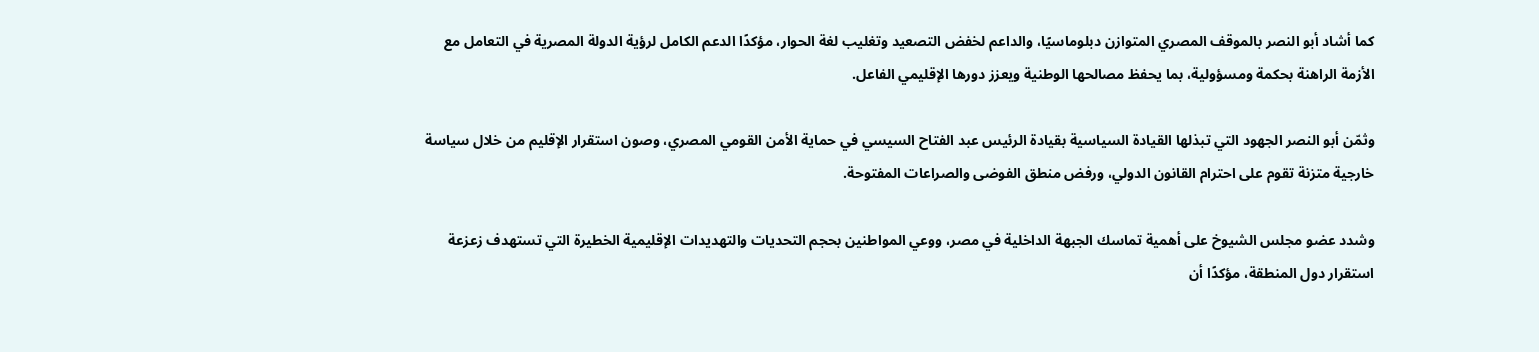كما أشاد أبو النصر بالموقف المصري المتوازن دبلوماسيًا، والداعم لخفض التصعيد وتغليب لغة الحوار، مؤكدًا الدعم الكامل لرؤية الدولة المصرية في التعامل مع الأزمة الراهنة بحكمة ومسؤولية، بما يحفظ مصالحها الوطنية ويعزز دورها الإقليمي الفاعل.

وثمّن أبو النصر الجهود التي تبذلها القيادة السياسية بقيادة الرئيس عبد الفتاح السيسي في حماية الأمن القومي المصري، وصون استقرار الإقليم من خلال سياسة خارجية متزنة تقوم على احترام القانون الدولي، ورفض منطق الفوضى والصراعات المفتوحة.

وشدد عضو مجلس الشيوخ على أهمية تماسك الجبهة الداخلية في مصر، ووعي المواطنين بحجم التحديات والتهديدات الإقليمية الخطيرة التي تستهدف زعزعة استقرار دول المنطقة، مؤكدًا أن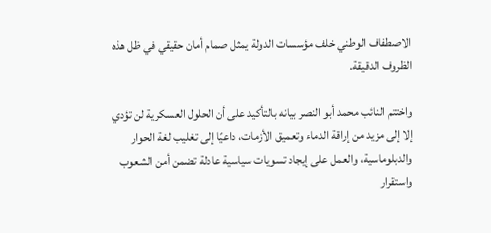الاصطفاف الوطني خلف مؤسسات الدولة يمثل صمام أمان حقيقي في ظل هذه الظروف الدقيقة.

واختتم النائب محمد أبو النصر بيانه بالتأكيد على أن الحلول العسكرية لن تؤدي إلا إلى مزيد من إراقة الدماء وتعميق الأزمات، داعيًا إلى تغليب لغة الحوار والدبلوماسية، والعمل على إيجاد تسويات سياسية عادلة تضمن أمن الشعوب واستقرار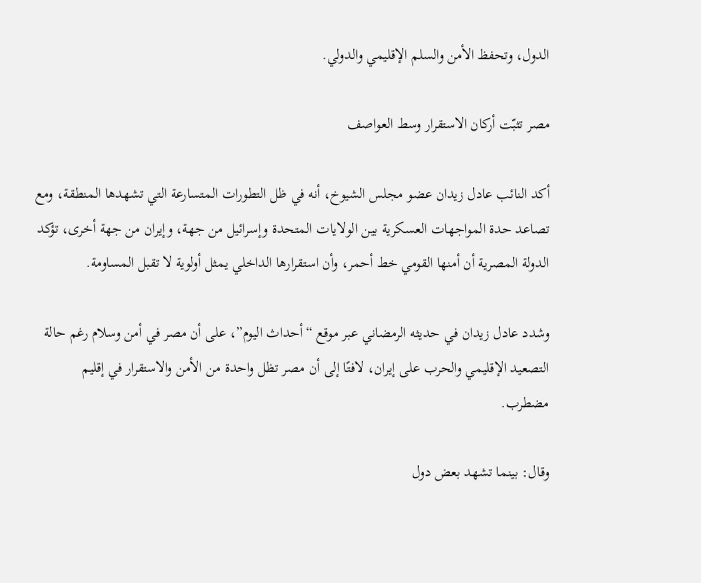الدول، وتحفظ الأمن والسلم الإقليمي والدولي.

مصر تثبّت أركان الاستقرار وسط العواصف

أكد النائب عادل زيدان عضو مجلس الشيوخ، أنه في ظل التطورات المتسارعة التي تشهدها المنطقة، ومع تصاعد حدة المواجهات العسكرية بين الولايات المتحدة وإسرائيل من جهة، وإيران من جهة أخرى، تؤكد الدولة المصرية أن أمنها القومي خط أحمر، وأن استقرارها الداخلي يمثل أولوية لا تقبل المساومة.

وشدد عادل زيدان في حديثه الرمضاني عبر موقع “أحداث اليوم”، على أن مصر في أمن وسلام رغم حالة التصعيد الإقليمي والحرب على إيران، لافتًا إلى أن مصر تظل واحدة من الأمن والاستقرار في إقليم مضطرب.

وقال: بينما تشهد بعض دول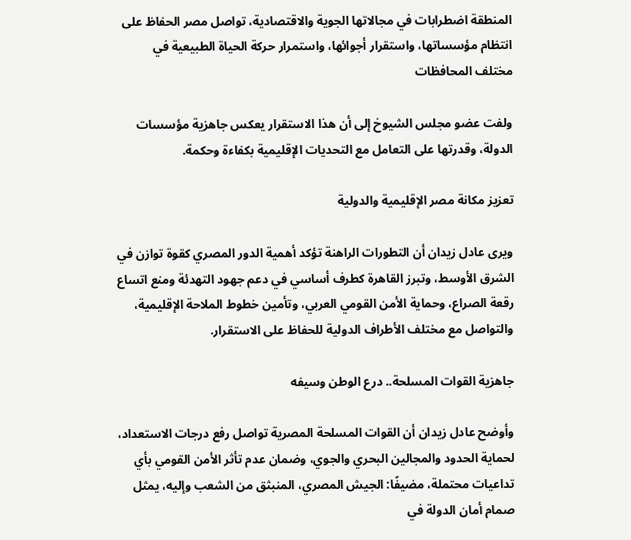المنطقة اضطرابات في مجالاتها الجوية والاقتصادية، تواصل مصر الحفاظ على انتظام مؤسساتها، واستقرار أجوائها، واستمرار حركة الحياة الطبيعية في مختلف المحافظات

ولفت عضو مجلس الشيوخ إلى أن هذا الاستقرار يعكس جاهزية مؤسسات الدولة، وقدرتها على التعامل مع التحديات الإقليمية بكفاءة وحكمة.

تعزيز مكانة مصر الإقليمية والدولية

ويرى عادل زيدان أن التطورات الراهنة تؤكد أهمية الدور المصري كقوة توازن في الشرق الأوسط، وتبرز القاهرة كطرف أساسي في دعم جهود التهدئة ومنع اتساع رقعة الصراع، وحماية الأمن القومي العربي، وتأمين خطوط الملاحة الإقليمية، والتواصل مع مختلف الأطراف الدولية للحفاظ على الاستقرار.

جاهزية القوات المسلحة.. درع الوطن وسيفه

وأوضح عادل زيدان أن القوات المسلحة المصرية تواصل رفع درجات الاستعداد، لحماية الحدود والمجالين البحري والجوي، وضمان عدم تأثر الأمن القومي بأي تداعيات محتملة، مضيفًا: الجيش المصري، المنبثق من الشعب وإليه، يمثل صمام أمان الدولة في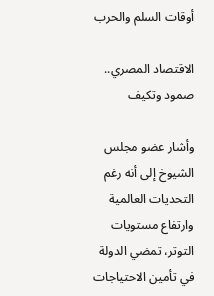أوقات السلم والحرب

الاقتصاد المصري.. صمود وتكيف

وأشار عضو مجلس الشيوخ إلى أنه رغم التحديات العالمية وارتفاع مستويات التوتر، تمضي الدولة في تأمين الاحتياجات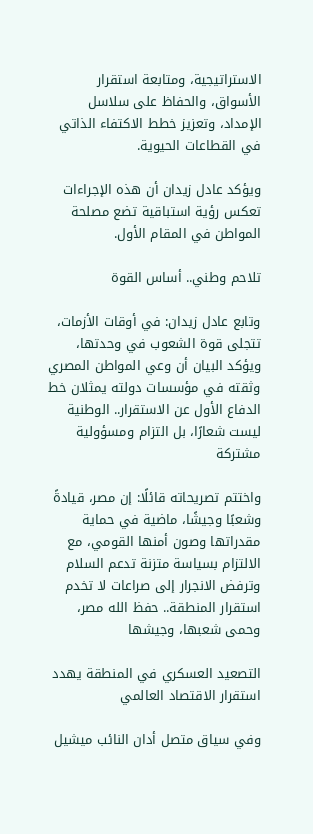الاستراتيجية، ومتابعة استقرار الأسواق، والحفاظ على سلاسل الإمداد، وتعزيز خطط الاكتفاء الذاتي في القطاعات الحيوية.

ويؤكد عادل زيدان أن هذه الإجراءات تعكس رؤية استباقية تضع مصلحة المواطن في المقام الأول.

تلاحم وطني.. أساس القوة

وتابع عادل زيدان: في أوقات الأزمات، تتجلى قوة الشعوب في وحدتها، ويؤكد البيان أن وعي المواطن المصري وثقته في مؤسسات دولته يمثلان خط الدفاع الأول عن الاستقرار.. الوطنية ليست شعارًا، بل التزام ومسؤولية مشتركة

واختتم تصريحاته قائلًا: إن مصر، قيادةً وشعبًا وجيشًا، ماضية في حماية مقدراتها وصون أمنها القومي، مع الالتزام بسياسة متزنة تدعم السلام وترفض الانجرار إلى صراعات لا تخدم استقرار المنطقة.. حفظ الله مصر، وحمى شعبها، وجيشها

التصعيد العسكري في المنطقة يهدد استقرار الاقتصاد العالمي

وفي سياق متصل أدان النائب ميشيل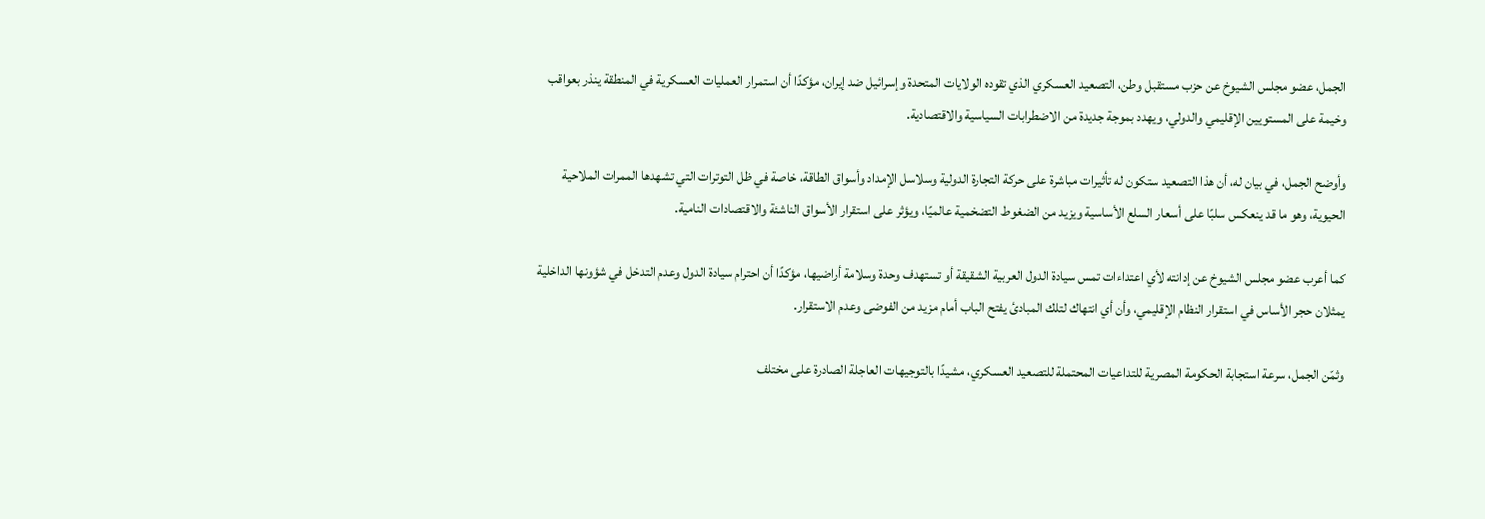الجمل، عضو مجلس الشيوخ عن حزب مستقبل وطن، التصعيد العسكري الذي تقوده الولايات المتحدة وإسرائيل ضد إيران، مؤكدًا أن استمرار العمليات العسكرية في المنطقة ينذر بعواقب وخيمة على المستويين الإقليمي والدولي، ويهدد بموجة جديدة من الاضطرابات السياسية والاقتصادية.

وأوضح الجمل، في بيان له، أن هذا التصعيد ستكون له تأثيرات مباشرة على حركة التجارة الدولية وسلاسل الإمداد وأسواق الطاقة، خاصة في ظل التوترات التي تشهدها الممرات الملاحية الحيوية، وهو ما قد ينعكس سلبًا على أسعار السلع الأساسية ويزيد من الضغوط التضخمية عالميًا، ويؤثر على استقرار الأسواق الناشئة والاقتصادات النامية.

كما أعرب عضو مجلس الشيوخ عن إدانته لأي اعتداءات تمس سيادة الدول العربية الشقيقة أو تستهدف وحدة وسلامة أراضيها، مؤكدًا أن احترام سيادة الدول وعدم التدخل في شؤونها الداخلية يمثلان حجر الأساس في استقرار النظام الإقليمي، وأن أي انتهاك لتلك المبادئ يفتح الباب أمام مزيد من الفوضى وعدم الاستقرار.

وثمّن الجمل، سرعة استجابة الحكومة المصرية للتداعيات المحتملة للتصعيد العسكري، مشيدًا بالتوجيهات العاجلة الصادرة على مختلف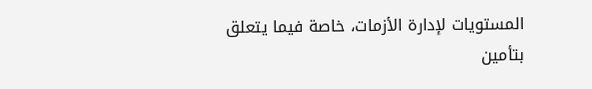المستويات لإدارة الأزمات، خاصة فيما يتعلق بتأمين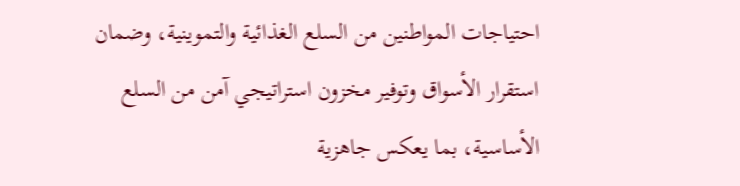احتياجات المواطنين من السلع الغذائية والتموينية، وضمان استقرار الأسواق وتوفير مخزون استراتيجي آمن من السلع الأساسية، بما يعكس جاهزية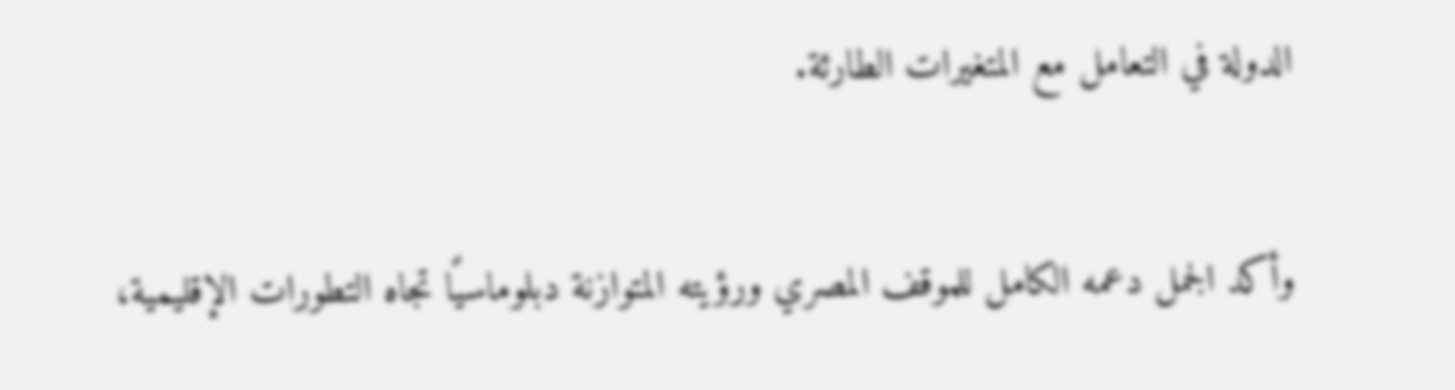الدولة في التعامل مع المتغيرات الطارئة.

وأكد الجمل دعمه الكامل للموقف المصري ورؤيته المتوازنة دبلوماسيًا تجاه التطورات الإقليمية،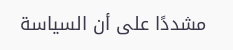مشددًا على أن السياسة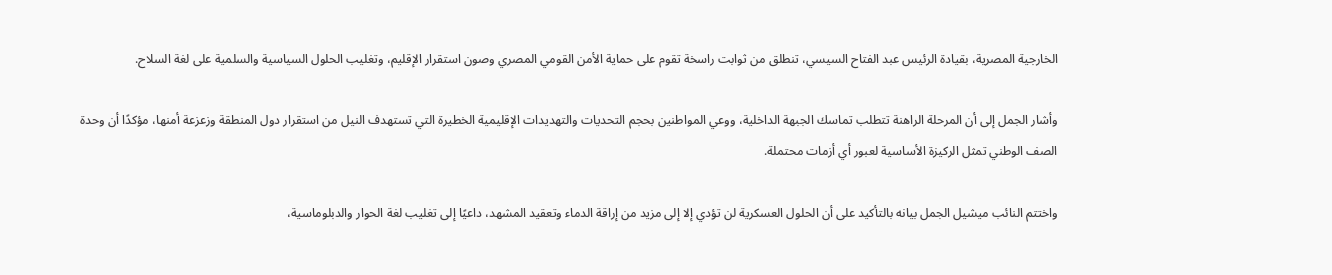الخارجية المصرية، بقيادة الرئيس عبد الفتاح السيسي، تنطلق من ثوابت راسخة تقوم على حماية الأمن القومي المصري وصون استقرار الإقليم، وتغليب الحلول السياسية والسلمية على لغة السلاح.

وأشار الجمل إلى أن المرحلة الراهنة تتطلب تماسك الجبهة الداخلية، ووعي المواطنين بحجم التحديات والتهديدات الإقليمية الخطيرة التي تستهدف النيل من استقرار دول المنطقة وزعزعة أمنها، مؤكدًا أن وحدة الصف الوطني تمثل الركيزة الأساسية لعبور أي أزمات محتملة.

واختتم النائب ميشيل الجمل بيانه بالتأكيد على أن الحلول العسكرية لن تؤدي إلا إلى مزيد من إراقة الدماء وتعقيد المشهد، داعيًا إلى تغليب لغة الحوار والدبلوماسية،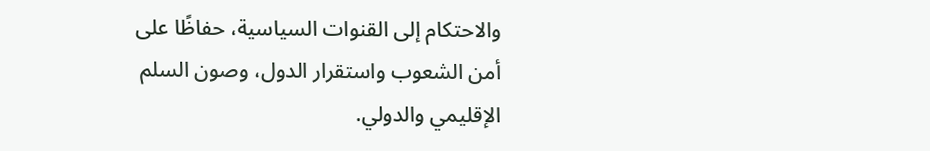والاحتكام إلى القنوات السياسية، حفاظًا على أمن الشعوب واستقرار الدول، وصون السلم الإقليمي والدولي.